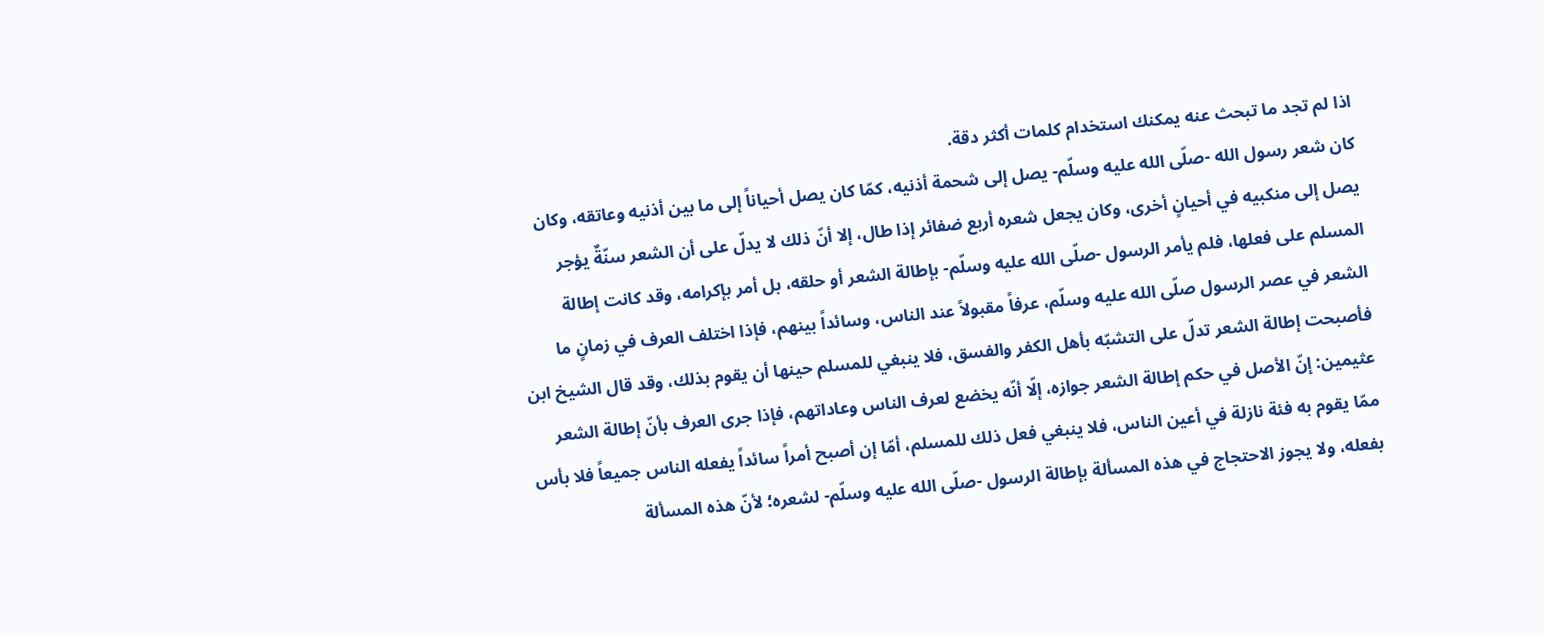اذا لم تجد ما تبحث عنه يمكنك استخدام كلمات أكثر دقة.
كان شعر رسول الله -صلّى الله عليه وسلّم- يصل إلى شحمة أذنيه، كمّا كان يصل أحياناً إلى ما بين أذنيه وعاتقه، وكان يصل إلى منكبيه في أحيانٍ أخرى، وكان يجعل شعره أربع ضفائر إذا طال، إلا أنّ ذلك لا يدلّ على أن الشعر سنّةٌ يؤجر المسلم على فعلها، فلم يأمر الرسول -صلّى الله عليه وسلّم- بإطالة الشعر أو حلقه، بل أمر بإكرامه، وقد كانت إطالة الشعر في عصر الرسول صلّى الله عليه وسلّم، عرفاً مقبولاً عند الناس، وسائداً بينهم، فإذا اختلف العرف في زمانٍ ما فأصبحت إطالة الشعر تدلّ على التشبّه بأهل الكفر والفسق، فلا ينبغي للمسلم حينها أن يقوم بذلك، وقد قال الشيخ ابن عثيمين: إنّ الأصل في حكم إطالة الشعر جوازه، إلّا أنّه يخضع لعرف الناس وعاداتهم، فإذا جرى العرف بأنّ إطالة الشعر ممّا يقوم به فئة نازلة في أعين الناس، فلا ينبغي فعل ذلك للمسلم، أمّا إن أصبح أمراً سائداً يفعله الناس جميعاً فلا بأس بفعله، ولا يجوز الاحتجاج في هذه المسألة بإطالة الرسول -صلّى الله عليه وسلّم- لشعره؛ لأنّ هذه المسألة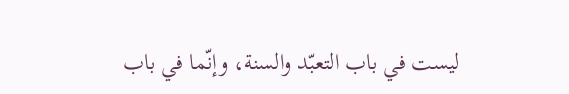ليست في باب التعبّد والسنة، وإنّما في باب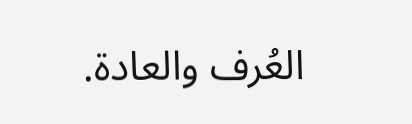العُرف والعادة.